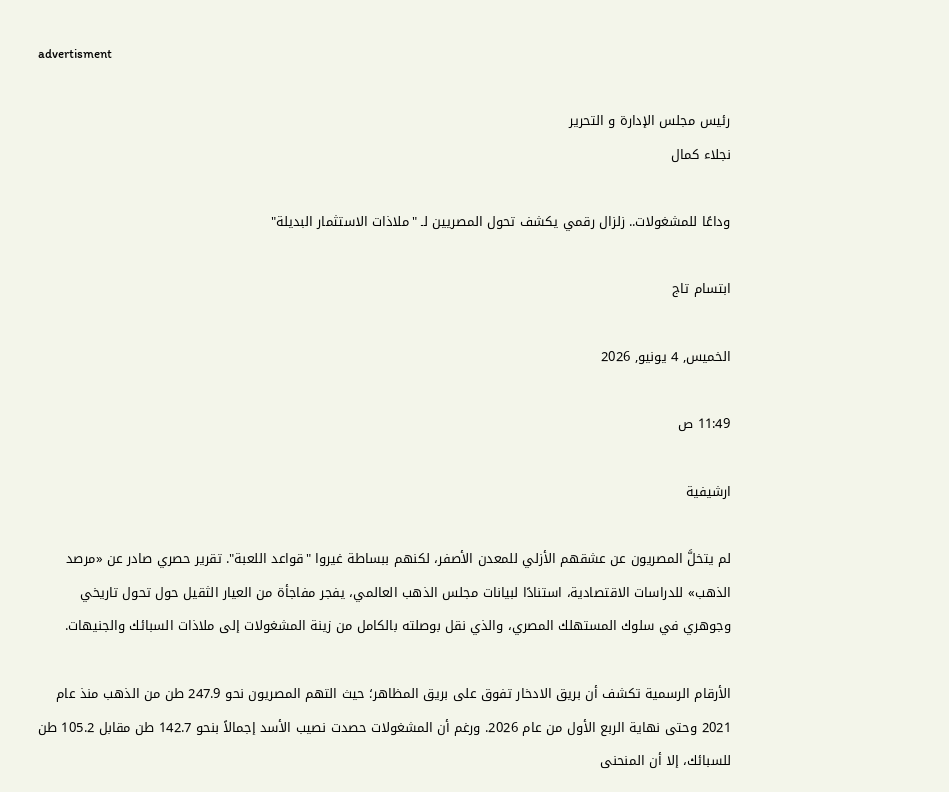advertisment

رئيس مجلس الإدارة و التحرير
نجلاء كمال

وداعًا للمشغولات.. زلزال رقمي يكشف تحول المصريين لـ "ملاذات الاستثمار البديلة"

ابتسام تاج

الخميس, 4 يونيو, 2026

11:49 ص

ارشيفية

لم يتخلَّ المصريون عن عشقهم الأزلي للمعدن الأصفر، لكنهم ببساطة غيروا "قواعد اللعبة". تقرير حصري صادر عن «مرصد الذهب» للدراسات الاقتصادية، استنادًا لبيانات مجلس الذهب العالمي، يفجر مفاجأة من العيار الثقيل حول تحول تاريخي وجوهري في سلوك المستهلك المصري، والذي نقل بوصلته بالكامل من زينة المشغولات إلى ملاذات السبائك والجنيهات.

الأرقام الرسمية تكشف أن بريق الادخار تفوق على بريق المظاهر؛ حيث التهم المصريون نحو 247.9 طن من الذهب منذ عام 2021 وحتى نهاية الربع الأول من عام 2026. ورغم أن المشغولات حصدت نصيب الأسد إجمالاً بنحو 142.7 طن مقابل 105.2 طن للسبائك، إلا أن المنحنى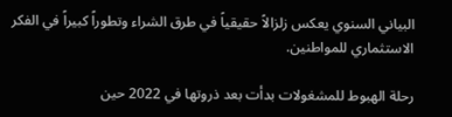البياني السنوي يعكس زلزالاً حقيقياً في طرق الشراء وتطوراً كبيراً في الفكر الاستثماري للمواطنين.

رحلة الهبوط للمشغولات بدأت بعد ذروتها في 2022 حين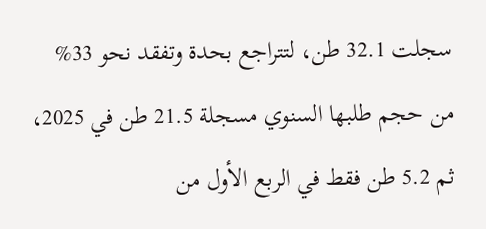سجلت 32.1 طن، لتتراجع بحدة وتفقد نحو 33% من حجم طلبها السنوي مسجلة 21.5 طن في 2025، ثم 5.2 طن فقط في الربع الأول من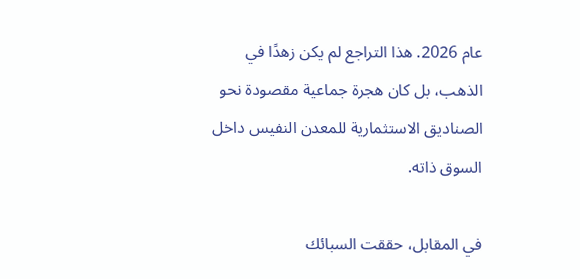عام 2026. هذا التراجع لم يكن زهدًا في الذهب، بل كان هجرة جماعية مقصودة نحو الصناديق الاستثمارية للمعدن النفيس داخل السوق ذاته.

في المقابل، حققت السبائك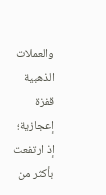والعملات الذهبية قفزة إعجازية؛ إذ ارتفعت بأكثر من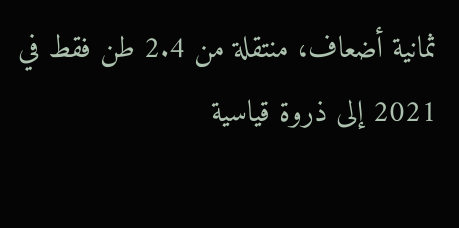ثمانية أضعاف، منتقلة من 2.4 طن فقط في 2021 إلى ذروة قياسية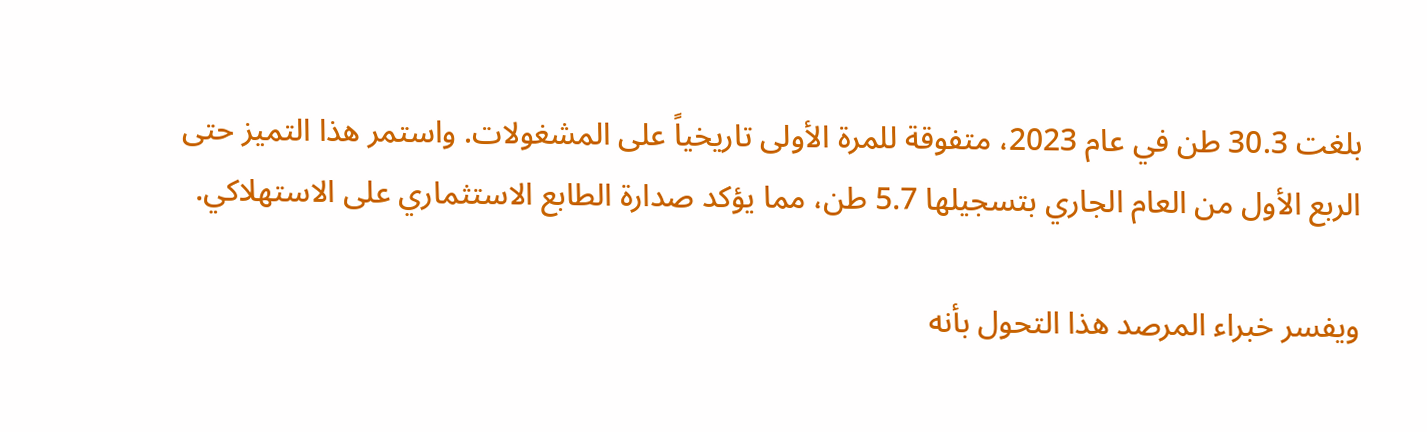بلغت 30.3 طن في عام 2023، متفوقة للمرة الأولى تاريخياً على المشغولات. واستمر هذا التميز حتى الربع الأول من العام الجاري بتسجيلها 5.7 طن، مما يؤكد صدارة الطابع الاستثماري على الاستهلاكي.

ويفسر خبراء المرصد هذا التحول بأنه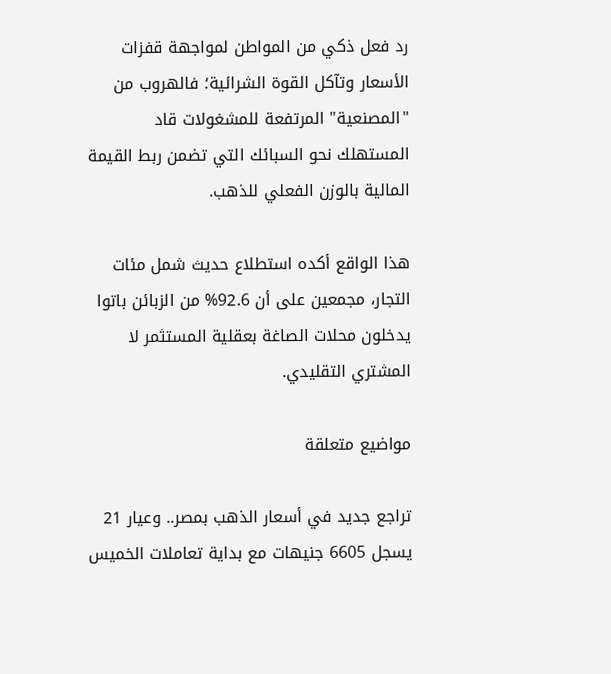رد فعل ذكي من المواطن لمواجهة قفزات الأسعار وتآكل القوة الشرائية؛ فالهروب من "المصنعية" المرتفعة للمشغولات قاد المستهلك نحو السبائك التي تضمن ربط القيمة المالية بالوزن الفعلي للذهب.

هذا الواقع أكده استطلاع حديث شمل مئات التجار، مجمعين على أن 92.6% من الزبائن باتوا يدخلون محلات الصاغة بعقلية المستثمر لا المشتري التقليدي.

مواضيع متعلقة

تراجع جديد في أسعار الذهب بمصر.. وعيار 21 يسجل 6605 جنيهات مع بداية تعاملات الخميس